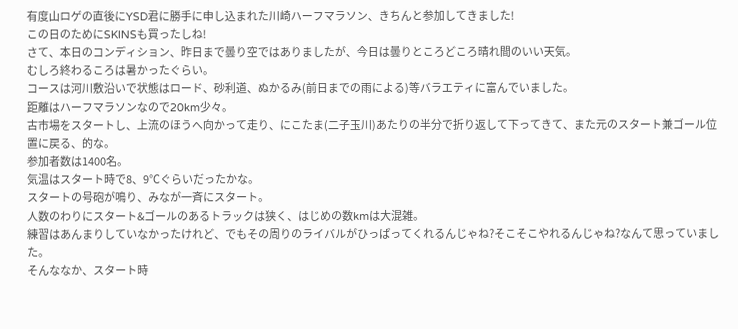有度山ロゲの直後にYSD君に勝手に申し込まれた川崎ハーフマラソン、きちんと参加してきました!
この日のためにSKINSも買ったしね!
さて、本日のコンディション、昨日まで曇り空ではありましたが、今日は曇りところどころ晴れ間のいい天気。
むしろ終わるころは暑かったぐらい。
コースは河川敷沿いで状態はロード、砂利道、ぬかるみ(前日までの雨による)等バラエティに富んでいました。
距離はハーフマラソンなので20km少々。
古市場をスタートし、上流のほうへ向かって走り、にこたま(二子玉川)あたりの半分で折り返して下ってきて、また元のスタート兼ゴール位置に戻る、的な。
参加者数は1400名。
気温はスタート時で8、9℃ぐらいだったかな。
スタートの号砲が鳴り、みなが一斉にスタート。
人数のわりにスタート&ゴールのあるトラックは狭く、はじめの数kmは大混雑。
練習はあんまりしていなかったけれど、でもその周りのライバルがひっぱってくれるんじゃね?そこそこやれるんじゃね?なんて思っていました。
そんななか、スタート時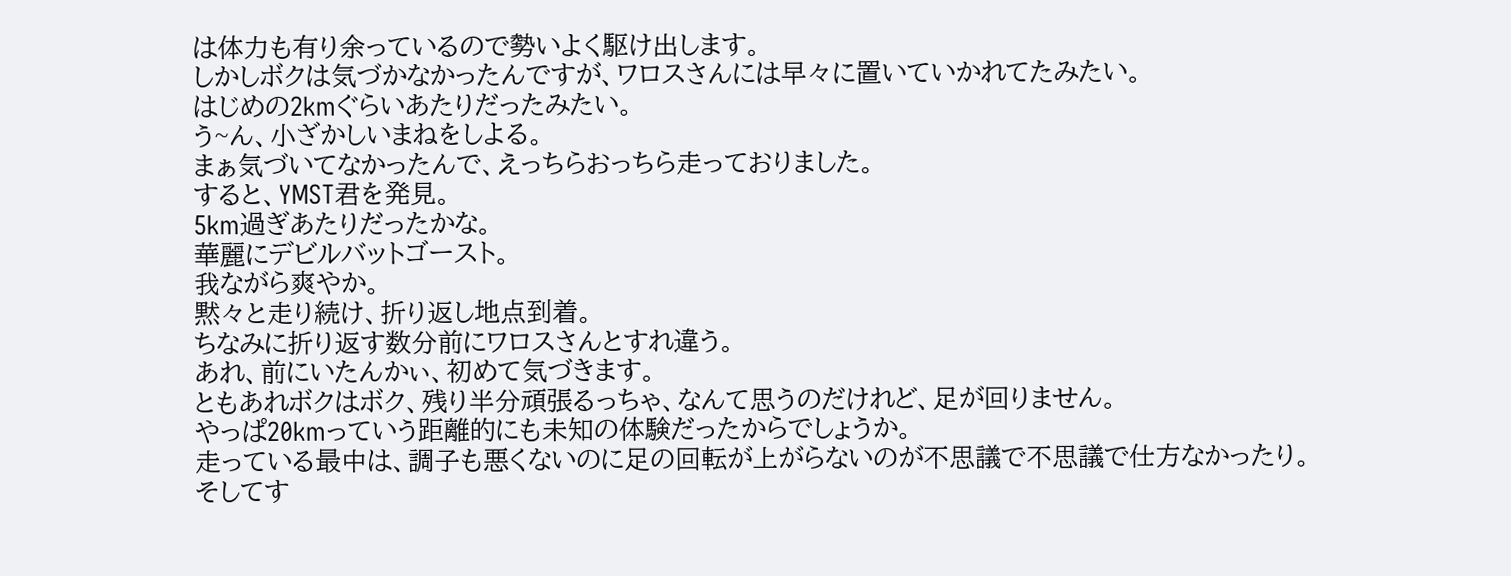は体力も有り余っているので勢いよく駆け出します。
しかしボクは気づかなかったんですが、ワロスさんには早々に置いていかれてたみたい。
はじめの2kmぐらいあたりだったみたい。
う~ん、小ざかしいまねをしよる。
まぁ気づいてなかったんで、えっちらおっちら走っておりました。
すると、YMST君を発見。
5km過ぎあたりだったかな。
華麗にデビルバットゴースト。
我ながら爽やか。
黙々と走り続け、折り返し地点到着。
ちなみに折り返す数分前にワロスさんとすれ違う。
あれ、前にいたんかぃ、初めて気づきます。
ともあれボクはボク、残り半分頑張るっちゃ、なんて思うのだけれど、足が回りません。
やっぱ20kmっていう距離的にも未知の体験だったからでしょうか。
走っている最中は、調子も悪くないのに足の回転が上がらないのが不思議で不思議で仕方なかったり。
そしてす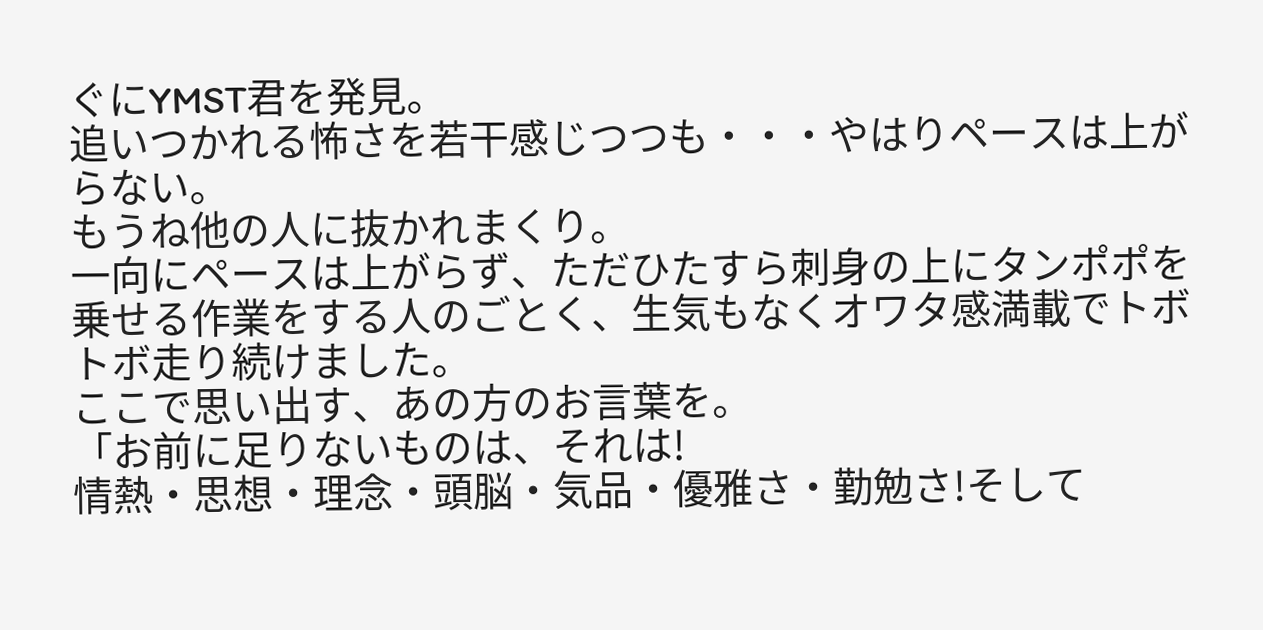ぐにYMST君を発見。
追いつかれる怖さを若干感じつつも・・・やはりペースは上がらない。
もうね他の人に抜かれまくり。
一向にペースは上がらず、ただひたすら刺身の上にタンポポを乗せる作業をする人のごとく、生気もなくオワタ感満載でトボトボ走り続けました。
ここで思い出す、あの方のお言葉を。
「お前に足りないものは、それは!
情熱・思想・理念・頭脳・気品・優雅さ・勤勉さ!そして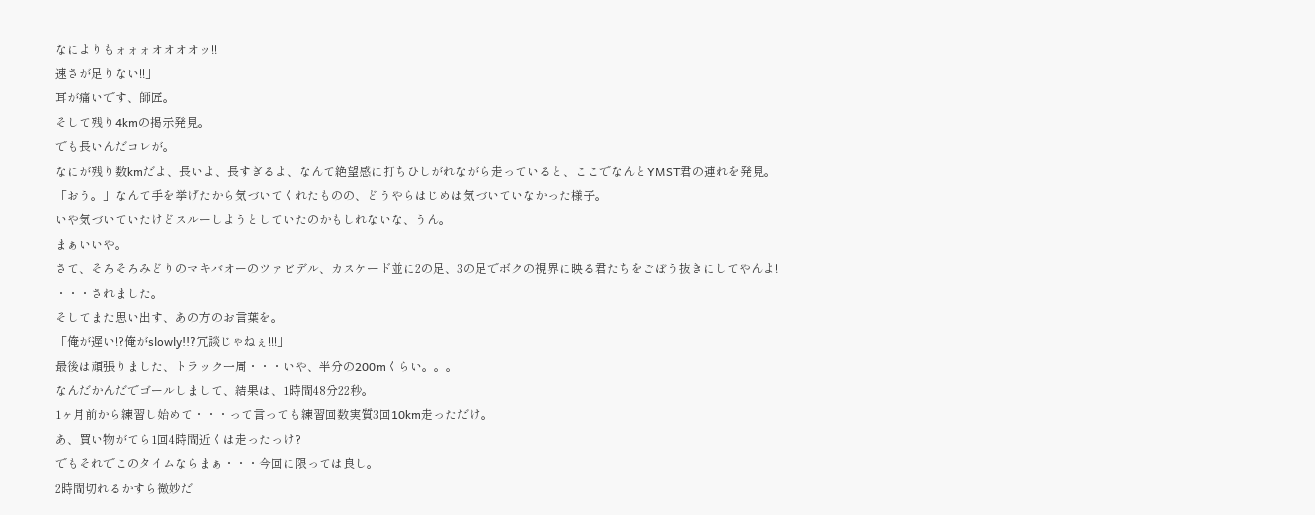なによりもォォォオオオオッ!!
速さが足りない!!」
耳が痛いです、師匠。
そして残り4kmの掲示発見。
でも長いんだコレが。
なにが残り数kmだよ、長いよ、長すぎるよ、なんて絶望感に打ちひしがれながら走っていると、ここでなんとYMST君の連れを発見。
「おう。」なんて手を挙げたから気づいてくれたものの、どうやらはじめは気づいていなかった様子。
いや気づいていたけどスルーしようとしていたのかもしれないな、うん。
まぁいいや。
さて、そろそろみどりのマキバオーのツァビデル、カスケード並に2の足、3の足でボクの視界に映る君たちをごぼう抜きにしてやんよ!
・・・されました。
そしてまた思い出す、あの方のお言葉を。
「俺が遅い!?俺がslowly!!?冗談じゃねぇ!!!」
最後は頑張りました、トラック一周・・・いや、半分の200mくらい。。。
なんだかんだでゴールしまして、結果は、1時間48分22秒。
1ヶ月前から練習し始めて・・・って言っても練習回数実質3回10km走っただけ。
あ、買い物がてら1回4時間近くは走ったっけ?
でもそれでこのタイムならまぁ・・・今回に限っては良し。
2時間切れるかすら微妙だ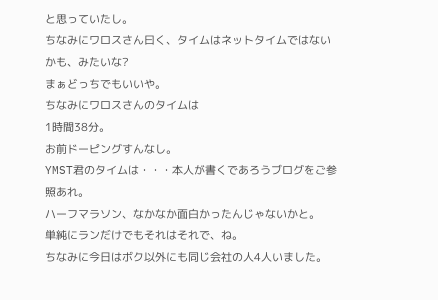と思っていたし。
ちなみにワロスさん曰く、タイムはネットタイムではないかも、みたいな?
まぁどっちでもいいや。
ちなみにワロスさんのタイムは
1時間38分。
お前ドーピングすんなし。
YMST君のタイムは・・・本人が書くであろうブログをご参照あれ。
ハーフマラソン、なかなか面白かったんじゃないかと。
単純にランだけでもそれはそれで、ね。
ちなみに今日はボク以外にも同じ会社の人4人いました。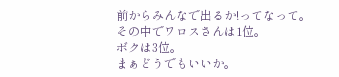前からみんなで出るか!ってなって。
その中でワロスさんは1位。
ボクは3位。
まぁどうでもいいか。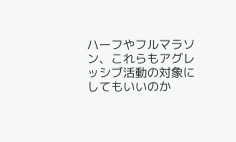ハーフやフルマラソン、これらもアグレッシブ活動の対象にしてもいいのか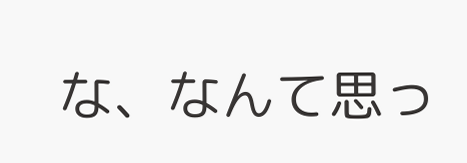な、なんて思っ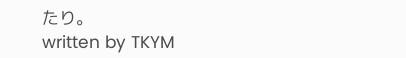たり。
written by TKYM